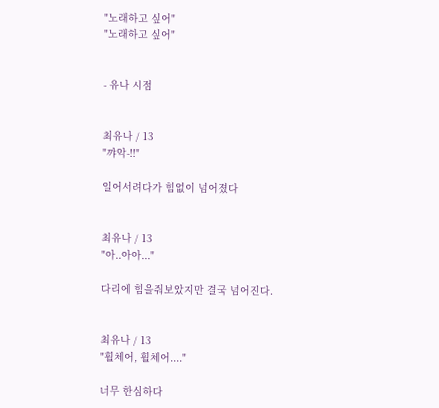"노래하고 싶어"
"노래하고 싶어"


- 유나 시점


최유나 / 13
"꺄악-!!"

일어서려다가 힘없이 넘어졌다


최유나 / 13
"아..아아..."

다리에 힘을줘보았지만 결국 넘어진다.


최유나 / 13
"휠체어, 휠체어...."

너무 한심하다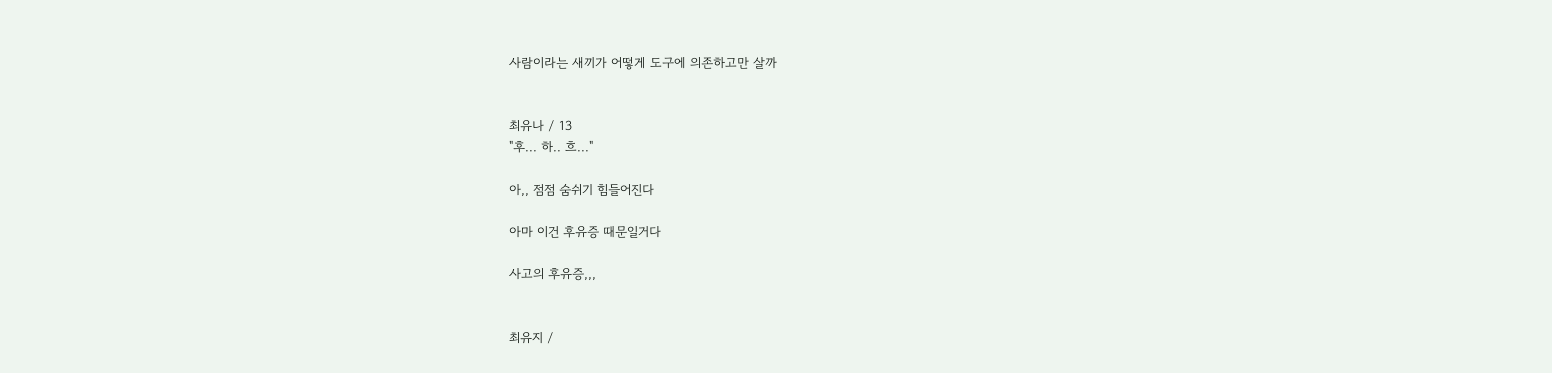사람이라는 새끼가 어떻게 도구에 의존하고만 살까


최유나 / 13
"후... 하.. 흐..."

아,, 점점 숨쉬기 힘들어진다

아마 이건 후유증 때문일거다

사고의 후유증,,,


최유지 /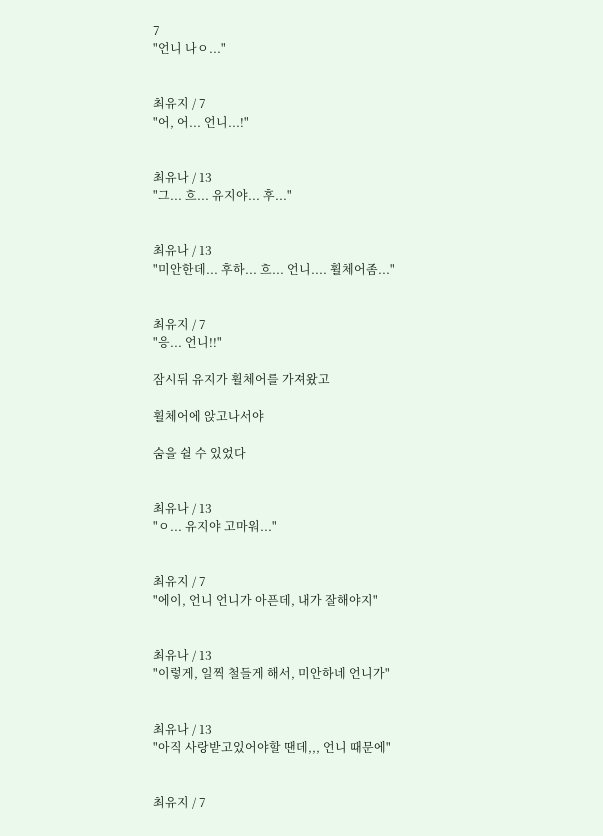7
"언니 나ㅇ..."


최유지 / 7
"어, 어... 언니...!"


최유나 / 13
"그... 흐... 유지야... 후..."


최유나 / 13
"미안한데... 후하... 흐... 언니.... 휠체어좀..."


최유지 / 7
"응... 언니!!"

잠시뒤 유지가 휠체어를 가져왔고

휠체어에 앉고나서야

숨을 쉴 수 있었다


최유나 / 13
"ㅇ... 유지야 고마워..."


최유지 / 7
"에이, 언니 언니가 아픈데, 내가 잘해야지"


최유나 / 13
"이렇게, 일찍 철들게 해서, 미안하네 언니가"


최유나 / 13
"아직 사랑받고있어야할 땐데,,, 언니 때문에"


최유지 / 7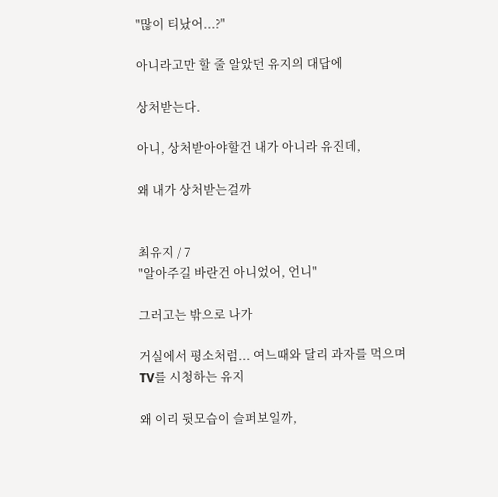"많이 티났어...?"

아니라고만 할 줄 알았던 유지의 대답에

상처받는다.

아니, 상처받아야할건 내가 아니라 유진데,

왜 내가 상처받는걸까


최유지 / 7
"알아주길 바란건 아니었어, 언니"

그러고는 밖으로 나가

거실에서 평소처럼... 여느때와 달리 과자를 먹으며 TV를 시청하는 유지

왜 이리 뒷모습이 슬퍼보일까,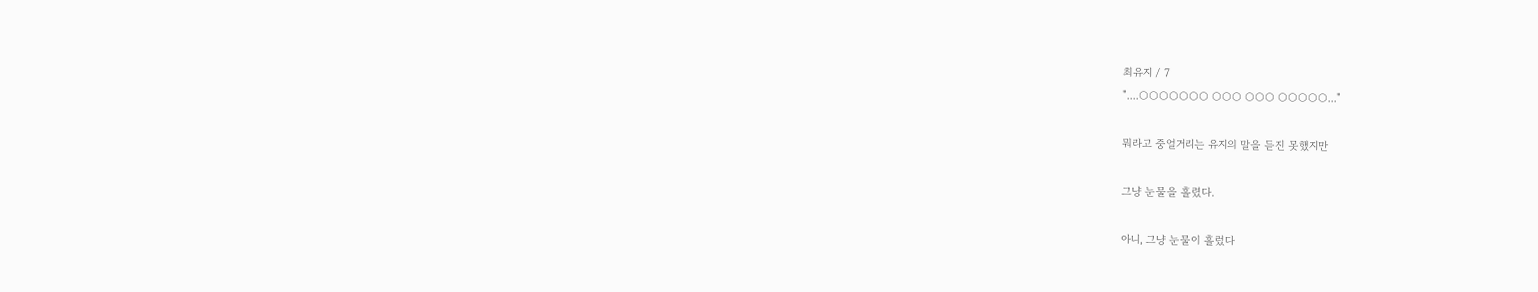최유지 / 7
"....○○○○○○○ ○○○ ○○○ ○○○○○..."

뭐라고 중얼거리는 유지의 말을 듣진 못했지만

그냥 눈물을 흘렸다.

아니, 그냥 눈물이 흘렀다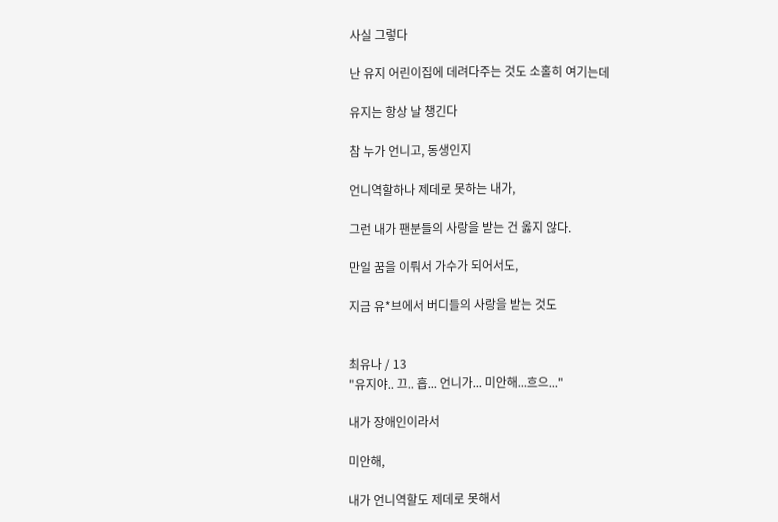사실 그렇다

난 유지 어린이집에 데려다주는 것도 소홀히 여기는데

유지는 항상 날 챙긴다

참 누가 언니고, 동생인지

언니역할하나 제데로 못하는 내가,

그런 내가 팬분들의 사랑을 받는 건 옳지 않다.

만일 꿈을 이뤄서 가수가 되어서도,

지금 유*브에서 버디들의 사랑을 받는 것도


최유나 / 13
"유지야.. 끄.. 흡... 언니가... 미안해...흐으..."

내가 장애인이라서

미안해,

내가 언니역할도 제데로 못해서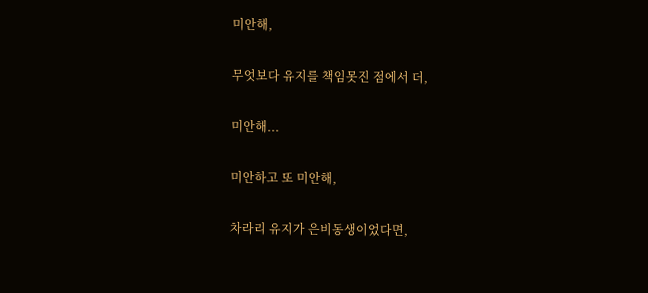미안해,

무엇보다 유지를 책임못진 점에서 더,

미안해...

미안하고 또 미안해,

차라리 유지가 은비동생이었다면,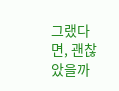그랬다면, 괜찮았을까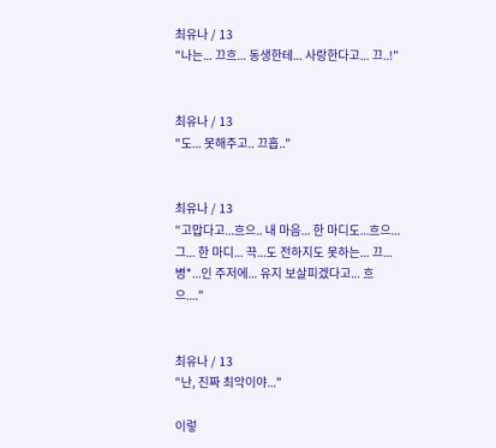최유나 / 13
"나는... 끄흐... 동생한테... 사랑한다고... 끄..!"


최유나 / 13
"도... 못해주고.. 끄흡.."


최유나 / 13
"고맙다고...흐으.. 내 마음... 한 마디도...흐으... 그... 한 마디... 끅...도 전하지도 못하는... 끄... 병*...인 주저에... 유지 보살피겠다고... 흐으...."


최유나 / 13
"난, 진짜 최악이야..."

이렇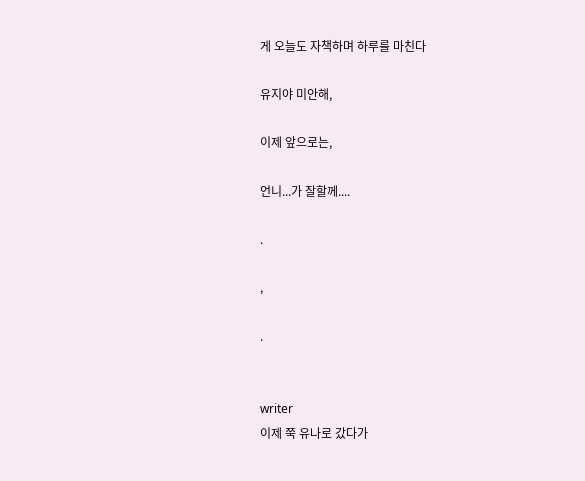게 오늘도 자책하며 하루를 마친다

유지야 미안해,

이제 앞으로는,

언니...가 잘할께....

.

,

.


writer
이제 쭉 유나로 갔다가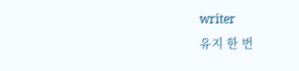writer
유지 한 번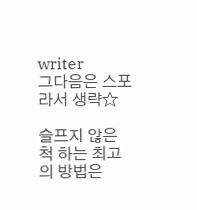writer
그다음은 스포라서 생략☆

슬프지 않은 척 하는 최고의 방법은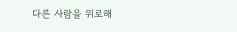다른 사람을 위로해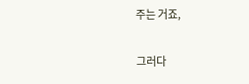주는 거죠,

그러다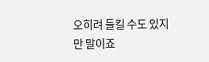오히려 들킬 수도 있지만 말이죠